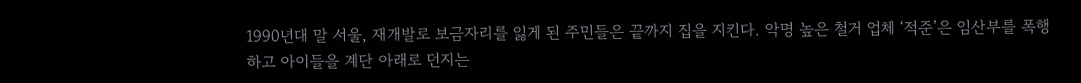1990년대 말 서울, 재개발로 보금자리를 잃게 된 주민들은 끝까지 집을 지킨다. 악명 높은 철거 업체 ‘적준’은 임산부를 폭행하고 아이들을 계단 아래로 던지는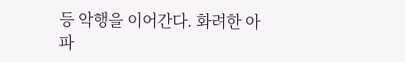등 악행을 이어간다. 화려한 아파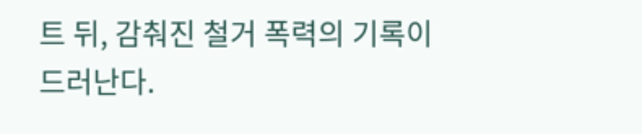트 뒤, 감춰진 철거 폭력의 기록이 드러난다.